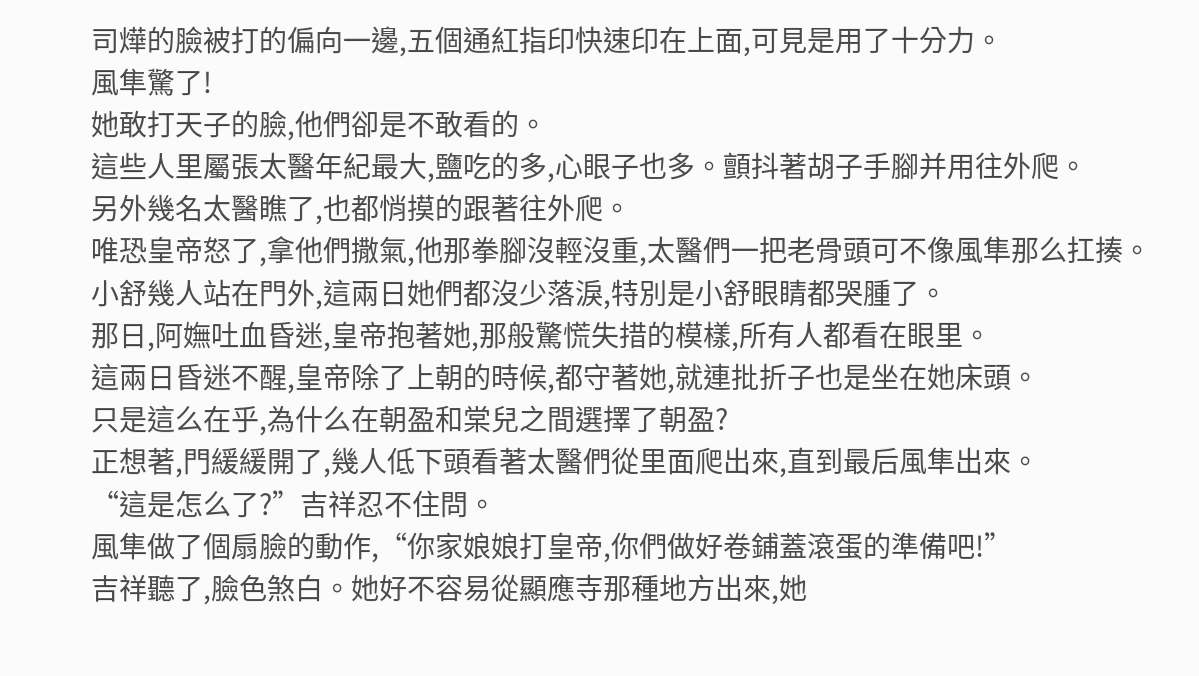司燁的臉被打的偏向一邊,五個通紅指印快速印在上面,可見是用了十分力。
風隼驚了!
她敢打天子的臉,他們卻是不敢看的。
這些人里屬張太醫年紀最大,鹽吃的多,心眼子也多。顫抖著胡子手腳并用往外爬。
另外幾名太醫瞧了,也都悄摸的跟著往外爬。
唯恐皇帝怒了,拿他們撒氣,他那拳腳沒輕沒重,太醫們一把老骨頭可不像風隼那么扛揍。
小舒幾人站在門外,這兩日她們都沒少落淚,特別是小舒眼睛都哭腫了。
那日,阿嫵吐血昏迷,皇帝抱著她,那般驚慌失措的模樣,所有人都看在眼里。
這兩日昏迷不醒,皇帝除了上朝的時候,都守著她,就連批折子也是坐在她床頭。
只是這么在乎,為什么在朝盈和棠兒之間選擇了朝盈?
正想著,門緩緩開了,幾人低下頭看著太醫們從里面爬出來,直到最后風隼出來。
“這是怎么了?”吉祥忍不住問。
風隼做了個扇臉的動作,“你家娘娘打皇帝,你們做好卷鋪蓋滾蛋的準備吧!”
吉祥聽了,臉色煞白。她好不容易從顯應寺那種地方出來,她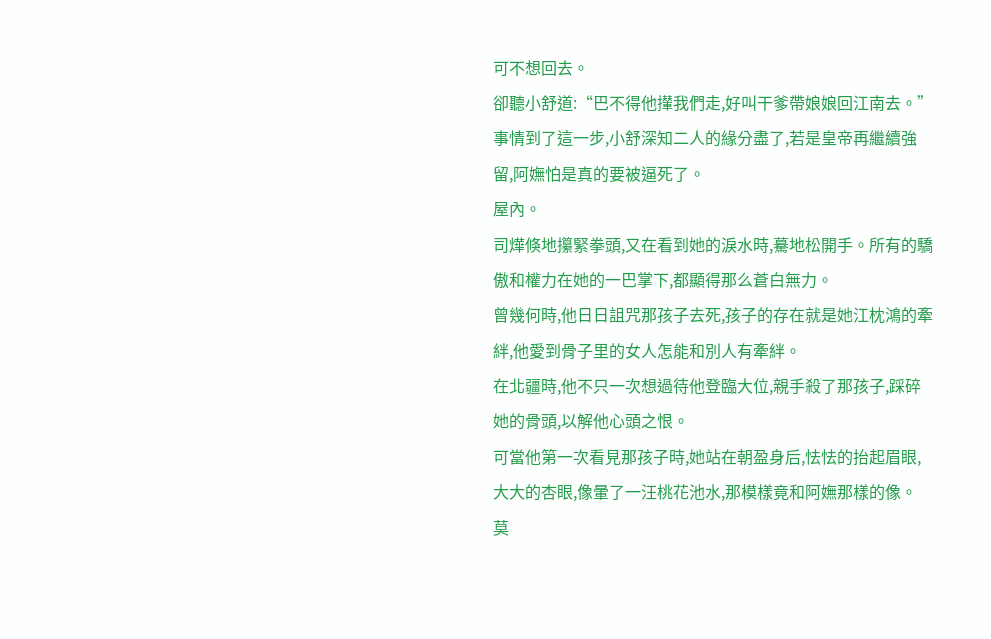可不想回去。
卻聽小舒道:“巴不得他攆我們走,好叫干爹帶娘娘回江南去。”
事情到了這一步,小舒深知二人的緣分盡了,若是皇帝再繼續強留,阿嫵怕是真的要被逼死了。
屋內。
司燁倏地攥緊拳頭,又在看到她的淚水時,驀地松開手。所有的驕傲和權力在她的一巴掌下,都顯得那么蒼白無力。
曾幾何時,他日日詛咒那孩子去死,孩子的存在就是她江枕鴻的牽絆,他愛到骨子里的女人怎能和別人有牽絆。
在北疆時,他不只一次想過待他登臨大位,親手殺了那孩子,踩碎她的骨頭,以解他心頭之恨。
可當他第一次看見那孩子時,她站在朝盈身后,怯怯的抬起眉眼,大大的杏眼,像暈了一汪桃花池水,那模樣竟和阿嫵那樣的像。
莫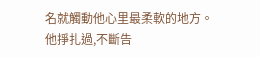名就觸動他心里最柔軟的地方。
他掙扎過,不斷告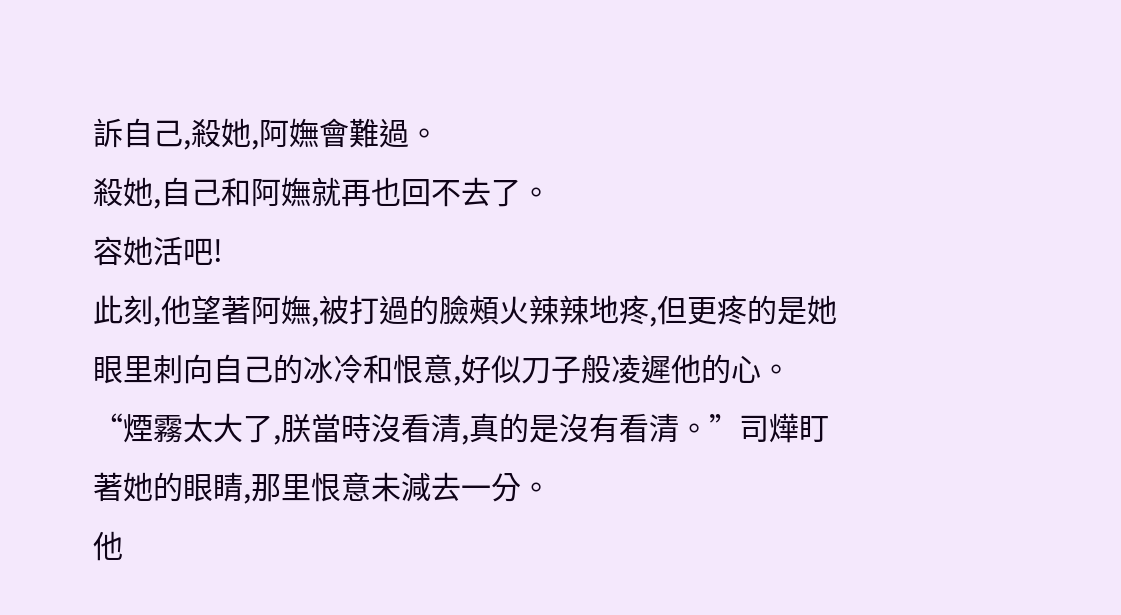訴自己,殺她,阿嫵會難過。
殺她,自己和阿嫵就再也回不去了。
容她活吧!
此刻,他望著阿嫵,被打過的臉頰火辣辣地疼,但更疼的是她眼里刺向自己的冰冷和恨意,好似刀子般凌遲他的心。
“煙霧太大了,朕當時沒看清,真的是沒有看清。”司燁盯著她的眼睛,那里恨意未減去一分。
他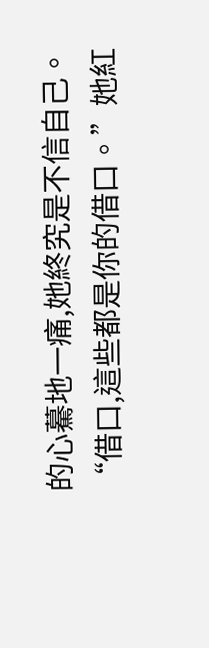的心驀地一痛,她終究是不信自己。
“借口,這些都是你的借口。”她紅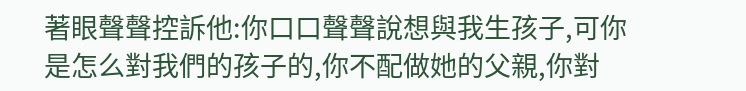著眼聲聲控訴他:你口口聲聲說想與我生孩子,可你是怎么對我們的孩子的,你不配做她的父親,你對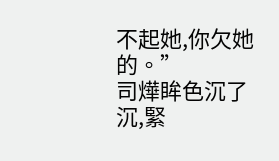不起她,你欠她的。”
司燁眸色沉了沉,緊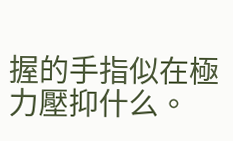握的手指似在極力壓抑什么。